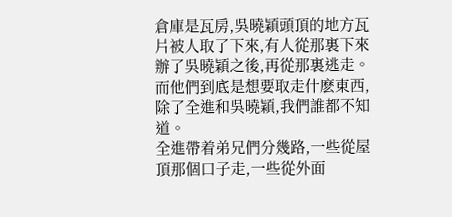倉庫是瓦房,吳曉穎頭頂的地方瓦片被人取了下來,有人從那裏下來辦了吳曉穎之後,再從那裏逃走。而他們到底是想要取走什麽東西,除了全進和吳曉穎,我們誰都不知道。
全進帶着弟兄們分幾路,一些從屋頂那個口子走,一些從外面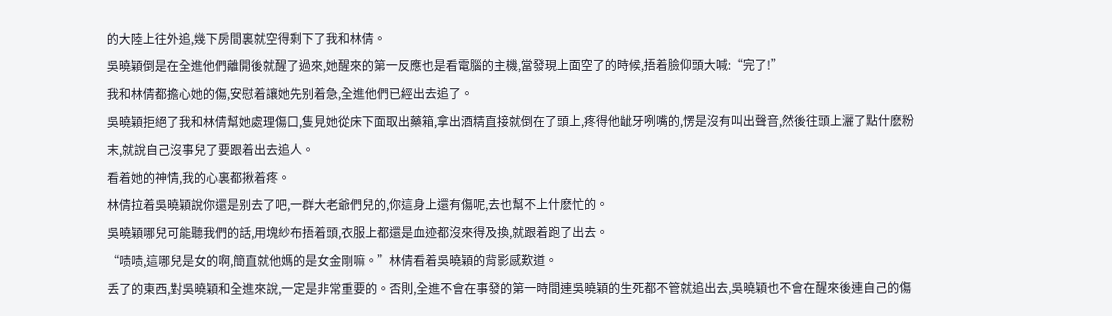的大陸上往外追,幾下房間裏就空得剩下了我和林倩。
吳曉穎倒是在全進他們離開後就醒了過來,她醒來的第一反應也是看電腦的主機,當發現上面空了的時候,捂着臉仰頭大喊:“完了!”
我和林倩都擔心她的傷,安慰着讓她先别着急,全進他們已經出去追了。
吳曉穎拒絕了我和林倩幫她處理傷口,隻見她從床下面取出藥箱,拿出酒精直接就倒在了頭上,疼得他龇牙咧嘴的,愣是沒有叫出聲音,然後往頭上灑了點什麽粉末,就說自己沒事兒了要跟着出去追人。
看着她的神情,我的心裏都揪着疼。
林倩拉着吳曉穎說你還是别去了吧,一群大老爺們兒的,你這身上還有傷呢,去也幫不上什麽忙的。
吳曉穎哪兒可能聽我們的話,用塊紗布捂着頭,衣服上都還是血迹都沒來得及換,就跟着跑了出去。
“啧啧,這哪兒是女的啊,簡直就他媽的是女金剛嘛。”林倩看着吳曉穎的背影感歎道。
丢了的東西,對吳曉穎和全進來說,一定是非常重要的。否則,全進不會在事發的第一時間連吳曉穎的生死都不管就追出去,吳曉穎也不會在醒來後連自己的傷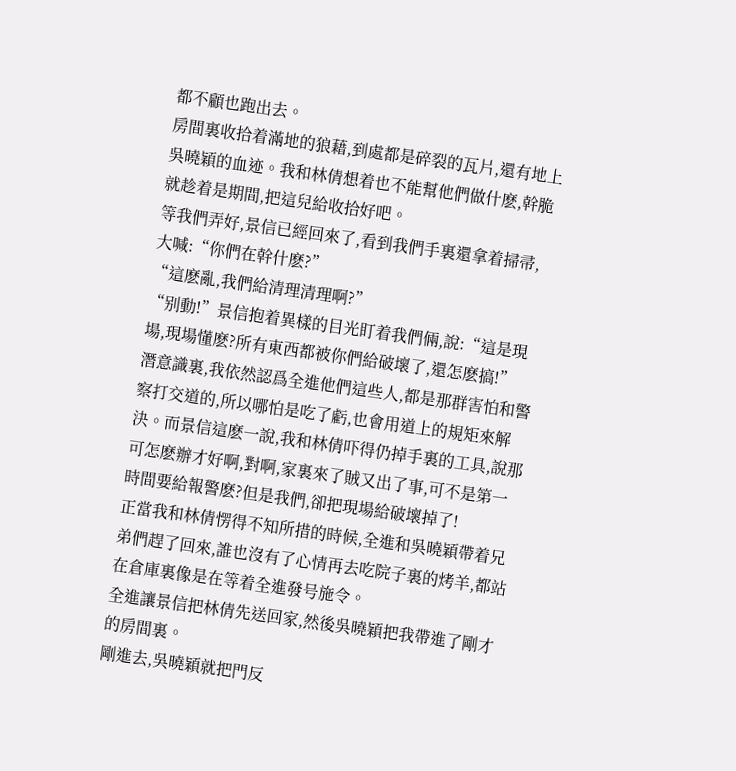都不顧也跑出去。
房間裏收拾着滿地的狼藉,到處都是碎裂的瓦片,還有地上吳曉穎的血迹。我和林倩想着也不能幫他們做什麽,幹脆就趁着是期間,把這兒給收拾好吧。
等我們弄好,景信已經回來了,看到我們手裏還拿着掃帚,大喊:“你們在幹什麽?”
“這麽亂,我們給清理清理啊?”
“别動!”景信抱着異樣的目光盯着我們倆,說:“這是現場,現場懂麽?所有東西都被你們給破壞了,還怎麽搞!”
潛意識裏,我依然認爲全進他們這些人,都是那群害怕和警察打交道的,所以哪怕是吃了虧,也會用道上的規矩來解決。而景信這麽一說,我和林倩吓得仍掉手裏的工具,說那可怎麽辦才好啊,對啊,家裏來了賊又出了事,可不是第一時間要給報警麽?但是我們,卻把現場給破壞掉了!
正當我和林倩愣得不知所措的時候,全進和吳曉穎帶着兄弟們趕了回來,誰也沒有了心情再去吃院子裏的烤羊,都站在倉庫裏像是在等着全進發号施令。
全進讓景信把林倩先送回家,然後吳曉穎把我帶進了剛才的房間裏。
剛進去,吳曉穎就把門反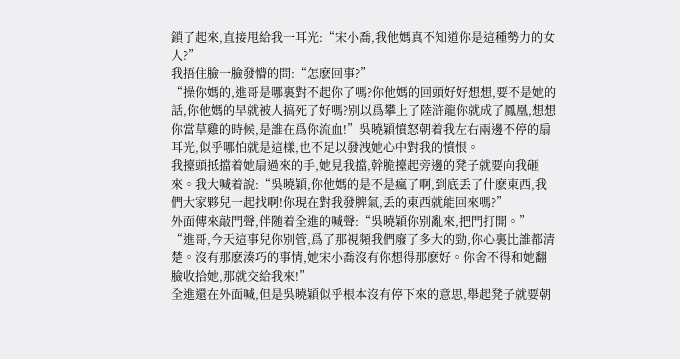鎖了起來,直接甩給我一耳光:“宋小喬,我他媽真不知道你是這種勢力的女人?”
我捂住臉一臉發懵的問:“怎麽回事?”
“操你媽的,進哥是哪裏對不起你了嗎?你他媽的回頭好好想想,要不是她的話,你他媽的早就被人搞死了好嗎?别以爲攀上了陸浒龍你就成了鳳凰,想想你當草雞的時候,是誰在爲你流血!”吳曉穎憤怒朝着我左右兩邊不停的扇耳光,似乎哪怕就是這樣,也不足以發洩她心中對我的憤恨。
我擡頭抵擋着她扇過來的手,她見我擋,幹脆擡起旁邊的凳子就要向我砸來。我大喊着說:“吳曉穎,你他媽的是不是瘋了啊,到底丢了什麽東西,我們大家夥兒一起找啊!你現在對我發脾氣,丢的東西就能回來嗎?”
外面傳來敲門聲,伴随着全進的喊聲:“吳曉穎你别亂來,把門打開。”
“進哥,今天這事兒你别管,爲了那視頻我們廢了多大的勁,你心裏比誰都清楚。沒有那麽湊巧的事情,她宋小喬沒有你想得那麽好。你舍不得和她翻臉收拾她,那就交給我來!”
全進還在外面喊,但是吳曉穎似乎根本沒有停下來的意思,舉起凳子就要朝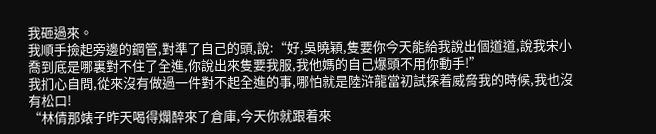我砸過來。
我順手撿起旁邊的鋼管,對準了自己的頭,說:“好,吳曉穎,隻要你今天能給我說出個道道,說我宋小喬到底是哪裏對不住了全進,你說出來隻要我服,我他媽的自己爆頭不用你動手!”
我扪心自問,從來沒有做過一件對不起全進的事,哪怕就是陸浒龍當初試探着威脅我的時候,我也沒有松口!
“林倩那婊子昨天喝得爛醉來了倉庫,今天你就跟着來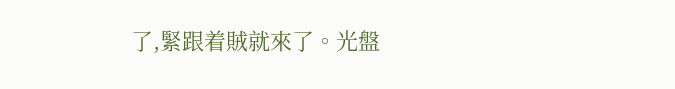了,緊跟着賊就來了。光盤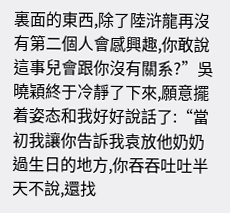裏面的東西,除了陸浒龍再沒有第二個人會感興趣,你敢說這事兒會跟你沒有關系?”吳曉穎終于冷靜了下來,願意擺着姿态和我好好說話了:“當初我讓你告訴我袁放他奶奶過生日的地方,你吞吞吐吐半天不說,還找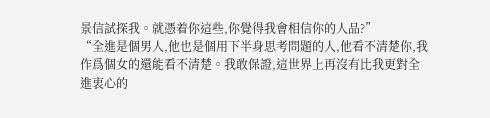景信試探我。就憑着你這些,你覺得我會相信你的人品?”
“全進是個男人,他也是個用下半身思考問題的人,他看不清楚你,我作爲個女的還能看不清楚。我敢保證,這世界上再沒有比我更對全進衷心的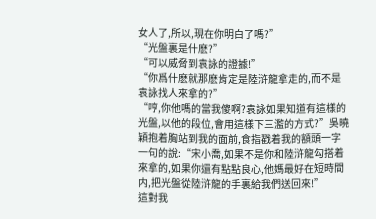女人了,所以,現在你明白了嗎?”
“光盤裏是什麽?”
“可以威脅到袁詠的證據!”
“你爲什麽就那麽肯定是陸浒龍拿走的,而不是袁詠找人來拿的?”
“哼,你他嗎的當我傻啊?袁詠如果知道有這樣的光盤,以他的段位,會用這樣下三濫的方式?”吳曉穎抱着胸站到我的面前,食指戳着我的額頭一字一句的說:“宋小喬,如果不是你和陸浒龍勾搭着來拿的,如果你還有點點良心,他媽最好在短時間内,把光盤從陸浒龍的手裏給我們送回來!”
這對我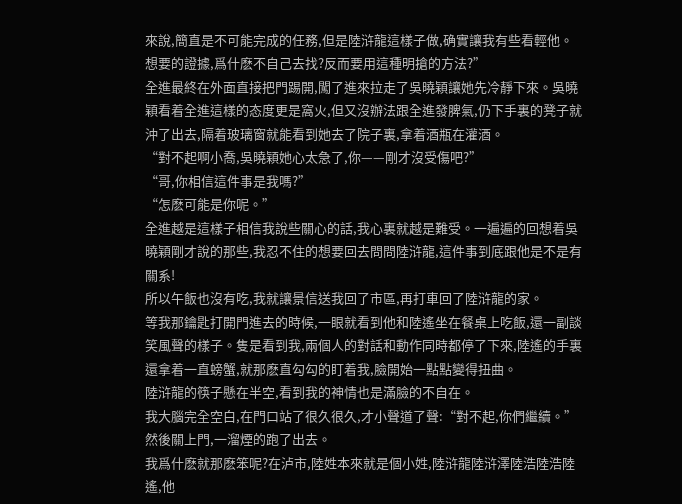來說,簡直是不可能完成的任務,但是陸浒龍這樣子做,确實讓我有些看輕他。想要的證據,爲什麽不自己去找?反而要用這種明搶的方法?”
全進最終在外面直接把門踢開,闖了進來拉走了吳曉穎讓她先冷靜下來。吳曉穎看着全進這樣的态度更是窩火,但又沒辦法跟全進發脾氣,仍下手裏的凳子就沖了出去,隔着玻璃窗就能看到她去了院子裏,拿着酒瓶在灌酒。
“對不起啊小喬,吳曉穎她心太急了,你——剛才沒受傷吧?”
“哥,你相信這件事是我嗎?”
“怎麽可能是你呢。”
全進越是這樣子相信我說些關心的話,我心裏就越是難受。一遍遍的回想着吳曉穎剛才說的那些,我忍不住的想要回去問問陸浒龍,這件事到底跟他是不是有關系!
所以午飯也沒有吃,我就讓景信送我回了市區,再打車回了陸浒龍的家。
等我那鑰匙打開門進去的時候,一眼就看到他和陸遙坐在餐桌上吃飯,還一副談笑風聲的樣子。隻是看到我,兩個人的對話和動作同時都停了下來,陸遙的手裏還拿着一直螃蟹,就那麽直勾勾的盯着我,臉開始一點點變得扭曲。
陸浒龍的筷子懸在半空,看到我的神情也是滿臉的不自在。
我大腦完全空白,在門口站了很久很久,才小聲道了聲:“對不起,你們繼續。”然後關上門,一溜煙的跑了出去。
我爲什麽就那麽笨呢?在泸市,陸姓本來就是個小姓,陸浒龍陸浒澤陸浩陸浩陸遙,他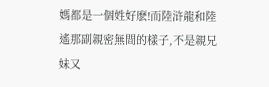媽都是一個姓好麽!而陸浒龍和陸遙那副親密無間的樣子,不是親兄妹又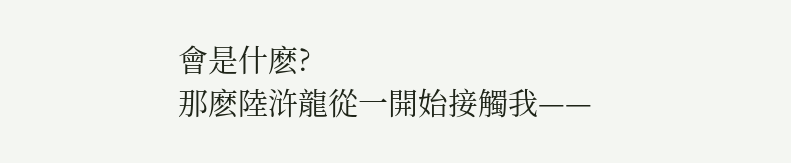會是什麽?
那麽陸浒龍從一開始接觸我——